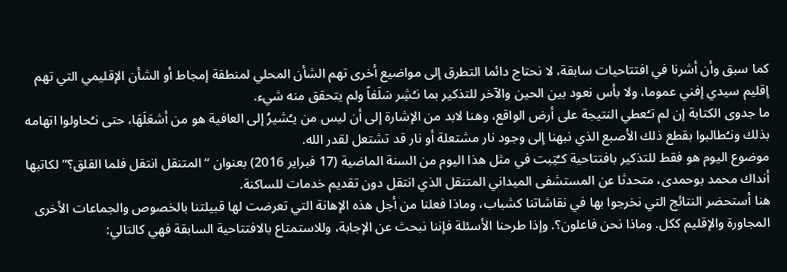كما سبق وأن أشرنا في افتتاحيات سابقة، لا نحتاج دائما التطرق إلى مواضيع أخرى تهم الشأن المحلي لمنطقة إمجاط أو الشأن الإقليمي التي تهم إقليم سيدي إفني عموما، ولا بأس نعود بين الحين والآخر للتذكير بما نـُشِر سَلَفاً ولم يتحقق منه شيء.
ما جدوى الكتابة إن لم تـُعطي النتيجة على أرض الواقع، وهنا لابد من الإشارة إلى أن ليس من يـُشيرُ إلى العافية هو من أشعَلَهَا، حتى نـُحاولوا اتهامه بذلك ونـُطالبوا بقطع ذلك الأصبع الذي نبهنا إلى وجود نار مشتعلة أو نار قد تشتعل لقدر الله.
موضوع اليوم هو فقط للتذكير بافتتاحية كـُتِبت في مثل هذا اليوم من السنة الماضية (17 فبراير 2016) بعنوان “المتنقل انتقل فلما القلق؟” لكاتبها أنداك محمد بوحمدى، متحدثا عن المستشفى الميداني المتنقل الذي انتقل دون تقديم خدمات للساكنة.
هنا أستحضر النتائج التي نخرجوا بها في نقاشاتنا كشباب، وماذا فعلنا من أجل هذه الإهانة التي تعرضت لها قبيلتنا بالخصوص والجماعات الأخرى المجاورة والإقليم ككل. وماذا نحن فاعلون؟. وإذا طرحنا الأسئلة فإننا نبحث عن الإجابة، وللاستمتاع بالافتتاحية السابقة فهي كالتالي: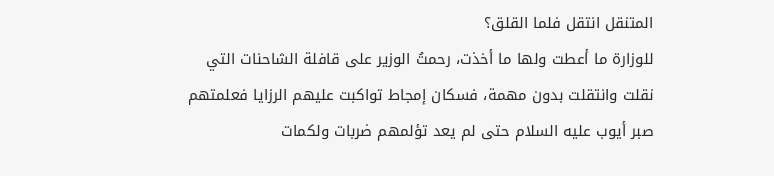المتنقل انتقل فلما القلق؟
للوزارة ما أعطت ولها ما أخذت، رحمتُ الوزير على قافلة الشاحنات التي نقلت وانتقلت بدون مهمة، فسكان إمجاط تواكبت عليهم الرزايا فعلمتهم صبر أيوب عليه السلام حتى لم يعد تؤلمهم ضربات ولكمات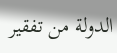الدولة من تفقير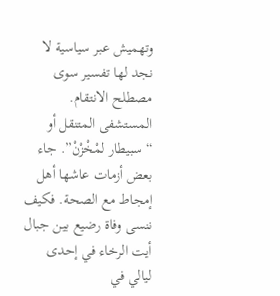وتهميش عبر سياسية لا نجد لها تفسير سوى مصطلح الانتقام.
المستشفى المتنقل أو “سبيطار لمْخْزْنْ”. جاء بعض أزمات عاشها أهل إمجاط مع الصحة. فكيف ننسى وفاة رضيع بين جبال أيت الرخاء في إحدى ليالي في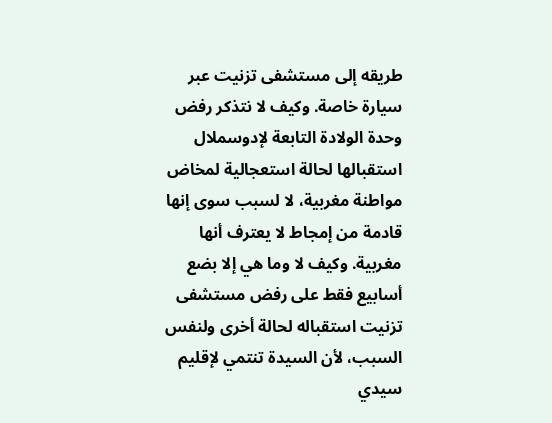طريقه إلى مستشفى تزنيت عبر سيارة خاصة. وكيف لا نتذكر رفض وحدة الولادة التابعة لإدوسملال استقبالها لحالة استعجالية لمخاض مواطنة مغربية، لا لسبب سوى إنها قادمة من إمجاط لا يعترف أنها مغربية. وكيف لا وما هي إلا بضع أسابيع فقط على رفض مستشفى تزنيت استقباله لحالة أخرى ولنفس السبب، لأن السيدة تنتمي لإقليم سيدي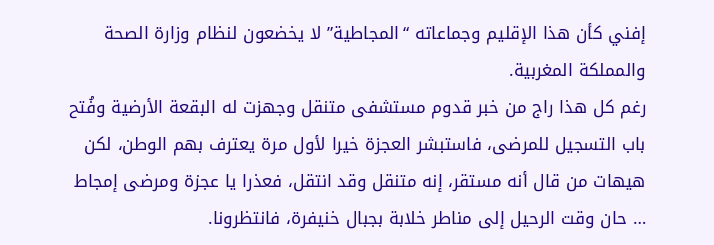إفني كأن هذا الإقليم وجماعاته “المجاطية” لا يخضعون لنظام وزارة الصحة والمملكة المغربية.
رغم كل هذا راج من خبر قدوم مستشفى متنقل وجهزت له البقعة الأرضية وفُتح باب التسجيل للمرضى، فاستبشر العجزة خيرا لأول مرة يعترف بهم الوطن، لكن هيهات من قال أنه مستقر، إنه متنقل وقد انتقل، فعذرا يا عجزة ومرضى إمجاط … حان وقت الرحيل إلى مناطر خلابة بجبال خنيفرة، فانتظرونا.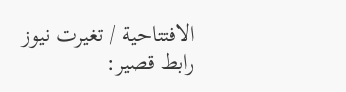الافتتاحية / تغيرت نيوز
رابط قصير: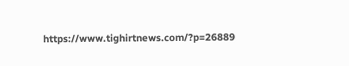https://www.tighirtnews.com/?p=26889